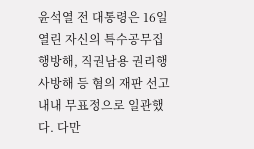윤석열 전 대통령은 16일 열린 자신의 특수공무집행방해, 직권남용 권리행사방해 등 혐의 재판 선고 내내 무표정으로 일관했다. 다만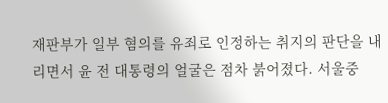재판부가 일부 혐의를 유죄로 인정하는 취지의 판단을 내리면서 윤 전 대통령의 얼굴은 점차 붉어졌다. 서울중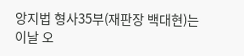앙지법 형사35부(재판장 백대현)는 이날 오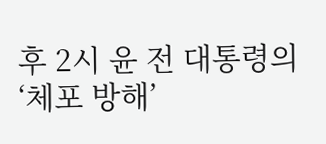후 2시 윤 전 대통령의 ‘체포 방해’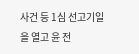사건 등 1심 선고기일을 열고 윤 전